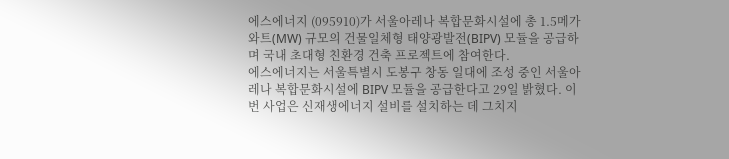에스에너지 (095910)가 서울아레나 복합문화시설에 총 1.5메가와트(MW) 규모의 건물일체형 태양광발전(BIPV) 모듈을 공급하며 국내 초대형 친환경 건축 프로젝트에 참여한다.
에스에너지는 서울특별시 도봉구 창동 일대에 조성 중인 서울아레나 복합문화시설에 BIPV 모듈을 공급한다고 29일 밝혔다. 이번 사업은 신재생에너지 설비를 설치하는 데 그치지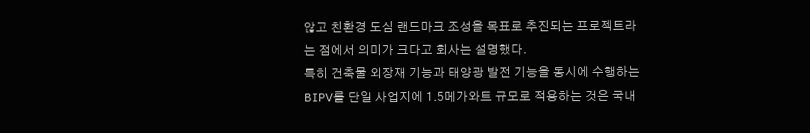않고 친환경 도심 랜드마크 조성을 목표로 추진되는 프로젝트라는 점에서 의미가 크다고 회사는 설명했다.
특히 건축물 외장재 기능과 태양광 발전 기능을 동시에 수행하는 BIPV를 단일 사업지에 1.5메가와트 규모로 적용하는 것은 국내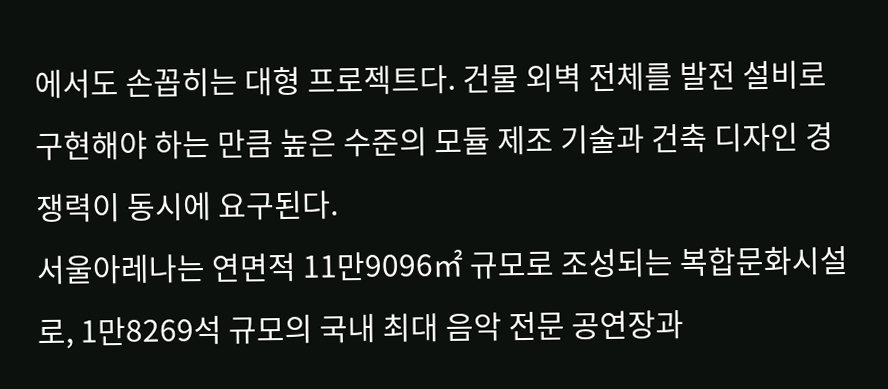에서도 손꼽히는 대형 프로젝트다. 건물 외벽 전체를 발전 설비로 구현해야 하는 만큼 높은 수준의 모듈 제조 기술과 건축 디자인 경쟁력이 동시에 요구된다.
서울아레나는 연면적 11만9096㎡ 규모로 조성되는 복합문화시설로, 1만8269석 규모의 국내 최대 음악 전문 공연장과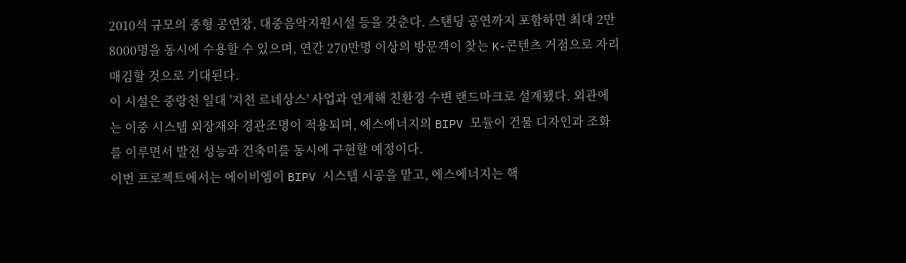2010석 규모의 중형 공연장, 대중음악지원시설 등을 갖춘다. 스탠딩 공연까지 포함하면 최대 2만8000명을 동시에 수용할 수 있으며, 연간 270만명 이상의 방문객이 찾는 K-콘텐츠 거점으로 자리매김할 것으로 기대된다.
이 시설은 중랑천 일대 '지천 르네상스' 사업과 연계해 친환경 수변 랜드마크로 설계됐다. 외관에는 이중 시스템 외장재와 경관조명이 적용되며, 에스에너지의 BIPV 모듈이 건물 디자인과 조화를 이루면서 발전 성능과 건축미를 동시에 구현할 예정이다.
이번 프로젝트에서는 에이비엠이 BIPV 시스템 시공을 맡고, 에스에너지는 핵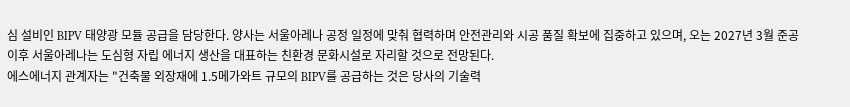심 설비인 BIPV 태양광 모듈 공급을 담당한다. 양사는 서울아레나 공정 일정에 맞춰 협력하며 안전관리와 시공 품질 확보에 집중하고 있으며, 오는 2027년 3월 준공 이후 서울아레나는 도심형 자립 에너지 생산을 대표하는 친환경 문화시설로 자리할 것으로 전망된다.
에스에너지 관계자는 "건축물 외장재에 1.5메가와트 규모의 BIPV를 공급하는 것은 당사의 기술력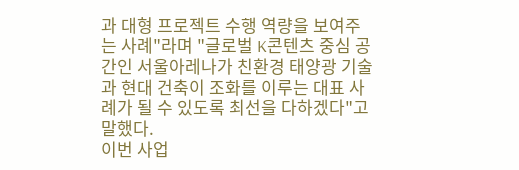과 대형 프로젝트 수행 역량을 보여주는 사례"라며 "글로벌 K콘텐츠 중심 공간인 서울아레나가 친환경 태양광 기술과 현대 건축이 조화를 이루는 대표 사례가 될 수 있도록 최선을 다하겠다"고 말했다.
이번 사업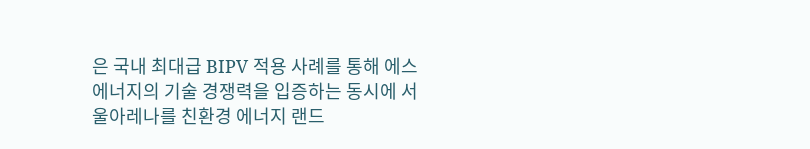은 국내 최대급 BIPV 적용 사례를 통해 에스에너지의 기술 경쟁력을 입증하는 동시에 서울아레나를 친환경 에너지 랜드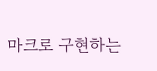마크로 구현하는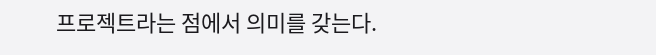프로젝트라는 점에서 의미를 갖는다.